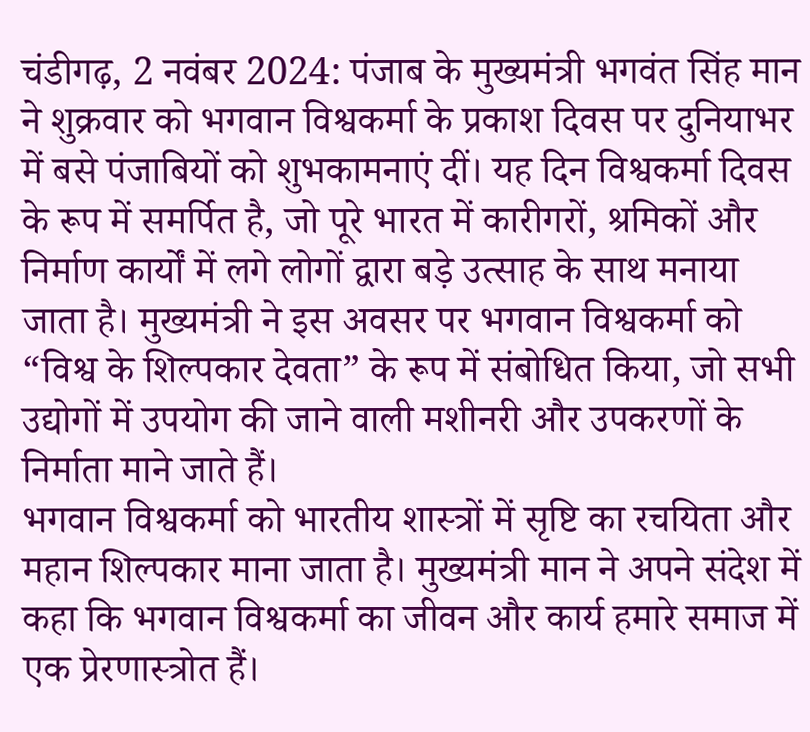चंडीगढ़, 2 नवंबर 2024: पंजाब के मुख्यमंत्री भगवंत सिंह मान ने शुक्रवार को भगवान विश्वकर्मा के प्रकाश दिवस पर दुनियाभर में बसे पंजाबियों को शुभकामनाएं दीं। यह दिन विश्वकर्मा दिवस के रूप में समर्पित है, जो पूरे भारत में कारीगरों, श्रमिकों और निर्माण कार्यों में लगे लोगों द्वारा बड़े उत्साह के साथ मनाया जाता है। मुख्यमंत्री ने इस अवसर पर भगवान विश्वकर्मा को “विश्व के शिल्पकार देवता” के रूप में संबोधित किया, जो सभी उद्योगों में उपयोग की जाने वाली मशीनरी और उपकरणों के निर्माता माने जाते हैं।
भगवान विश्वकर्मा को भारतीय शास्त्रों में सृष्टि का रचयिता और महान शिल्पकार माना जाता है। मुख्यमंत्री मान ने अपने संदेश में कहा कि भगवान विश्वकर्मा का जीवन और कार्य हमारे समाज में एक प्रेरणास्त्रोत हैं।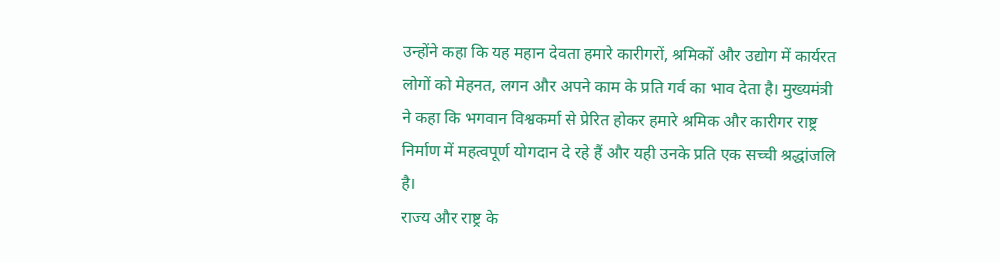उन्होंने कहा कि यह महान देवता हमारे कारीगरों, श्रमिकों और उद्योग में कार्यरत लोगों को मेहनत, लगन और अपने काम के प्रति गर्व का भाव देता है। मुख्यमंत्री ने कहा कि भगवान विश्वकर्मा से प्रेरित होकर हमारे श्रमिक और कारीगर राष्ट्र निर्माण में महत्वपूर्ण योगदान दे रहे हैं और यही उनके प्रति एक सच्ची श्रद्धांजलि है।
राज्य और राष्ट्र के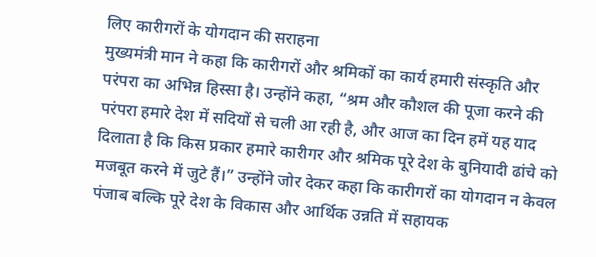लिए कारीगरों के योगदान की सराहना
मुख्यमंत्री मान ने कहा कि कारीगरों और श्रमिकों का कार्य हमारी संस्कृति और परंपरा का अभिन्न हिस्सा है। उन्होंने कहा, “श्रम और कौशल की पूजा करने की परंपरा हमारे देश में सदियों से चली आ रही है, और आज का दिन हमें यह याद दिलाता है कि किस प्रकार हमारे कारीगर और श्रमिक पूरे देश के बुनियादी ढांचे को मजबूत करने में जुटे हैं।” उन्होंने जोर देकर कहा कि कारीगरों का योगदान न केवल पंजाब बल्कि पूरे देश के विकास और आर्थिक उन्नति में सहायक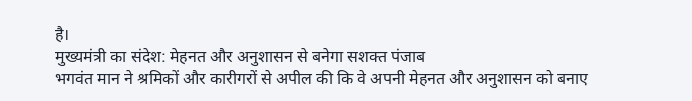है।
मुख्यमंत्री का संदेश: मेहनत और अनुशासन से बनेगा सशक्त पंजाब
भगवंत मान ने श्रमिकों और कारीगरों से अपील की कि वे अपनी मेहनत और अनुशासन को बनाए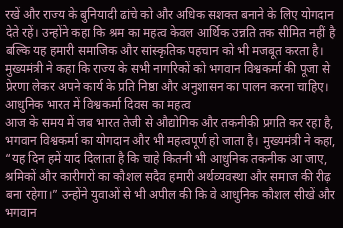रखें और राज्य के बुनियादी ढांचे को और अधिक सशक्त बनाने के लिए योगदान देते रहें। उन्होंने कहा कि श्रम का महत्व केवल आर्थिक उन्नति तक सीमित नहीं है बल्कि यह हमारी समाजिक और सांस्कृतिक पहचान को भी मजबूत करता है। मुख्यमंत्री ने कहा कि राज्य के सभी नागरिकों को भगवान विश्वकर्मा की पूजा से प्रेरणा लेकर अपने कार्य के प्रति निष्ठा और अनुशासन का पालन करना चाहिए।
आधुनिक भारत में विश्वकर्मा दिवस का महत्व
आज के समय में जब भारत तेजी से औद्योगिक और तकनीकी प्रगति कर रहा है, भगवान विश्वकर्मा का योगदान और भी महत्वपूर्ण हो जाता है। मुख्यमंत्री ने कहा, “यह दिन हमें याद दिलाता है कि चाहे कितनी भी आधुनिक तकनीक आ जाए, श्रमिकों और कारीगरों का कौशल सदैव हमारी अर्थव्यवस्था और समाज की रीढ़ बना रहेगा।” उन्होंने युवाओं से भी अपील की कि वे आधुनिक कौशल सीखें और भगवान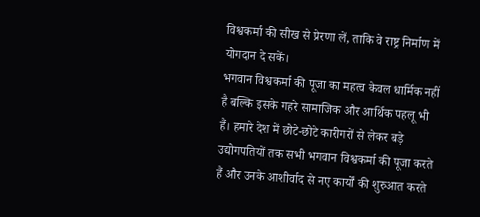विश्वकर्मा की सीख से प्रेरणा लें, ताकि वे राष्ट्र निर्माण में योगदान दे सकें।
भगवान विश्वकर्मा की पूजा का महत्व केवल धार्मिक नहीं है बल्कि इसके गहरे सामाजिक और आर्थिक पहलू भी हैं। हमारे देश में छोटे-छोटे कारीगरों से लेकर बड़े उद्योगपतियों तक सभी भगवान विश्वकर्मा की पूजा करते हैं और उनके आशीर्वाद से नए कार्यों की शुरुआत करते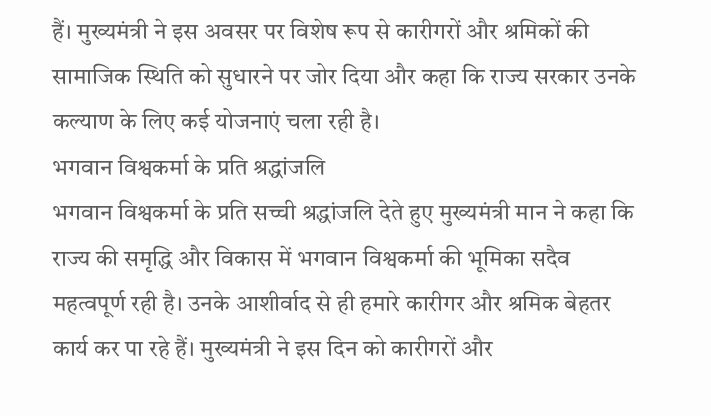हैं। मुख्यमंत्री ने इस अवसर पर विशेष रूप से कारीगरों और श्रमिकों की सामाजिक स्थिति को सुधारने पर जोर दिया और कहा कि राज्य सरकार उनके कल्याण के लिए कई योजनाएं चला रही है।
भगवान विश्वकर्मा के प्रति श्रद्धांजलि
भगवान विश्वकर्मा के प्रति सच्ची श्रद्धांजलि देते हुए मुख्यमंत्री मान ने कहा कि राज्य की समृद्धि और विकास में भगवान विश्वकर्मा की भूमिका सदैव महत्वपूर्ण रही है। उनके आशीर्वाद से ही हमारे कारीगर और श्रमिक बेहतर कार्य कर पा रहे हैं। मुख्यमंत्री ने इस दिन को कारीगरों और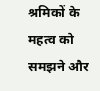श्रमिकों के महत्व को समझने और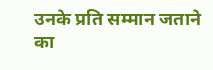उनके प्रति सम्मान जताने का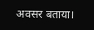अवसर बताया।